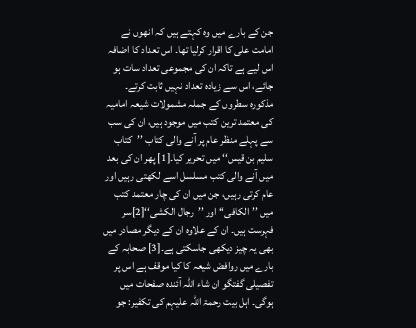جن کے بارے میں وہ کہتے ہیں کہ انھوں نے امامت علی کا اقرار کرلیا تھا۔ اس تعداد کا اضافہ اس لیے ہے تاکہ ان کی مجموعی تعداد سات ہو جائے، اس سے زیادہ تعداد نہیں ثابت کرتے۔ مذکورہ سطروں کے جملہ مشمولات شیعہ امامیہ کی معتمد ترین کتب میں موجود ہیں، ان کی سب سے پہلے منظر عام پر آنے والی کتاب ’’کتاب سلیم بن قیس‘‘ میں تحریر کیا۔[1] پھر ان کی بعد میں آنے والی کتب مسلسل اسے لکھتی رہیں اور عام کرتی رہیں، جن میں ان کی چار معتمد کتب میں ’’الکافی‘‘ اور ’’رجال الکشی‘‘[2]سر فہرست ہیں۔ ان کے علاوہ ان کے دیگر مصادر میں بھی یہ چیز دیکھی جاسکتی ہے۔[3] صحابہ کے بارے میں روافض شیعہ کا کیا موقف ہے اس پر تفصیلی گفتگو ان شاء اللہ آئندہ صفحات میں ہوگی۔ اہل بیت رحمۃ اللہ علیہم کی تکفیر: جو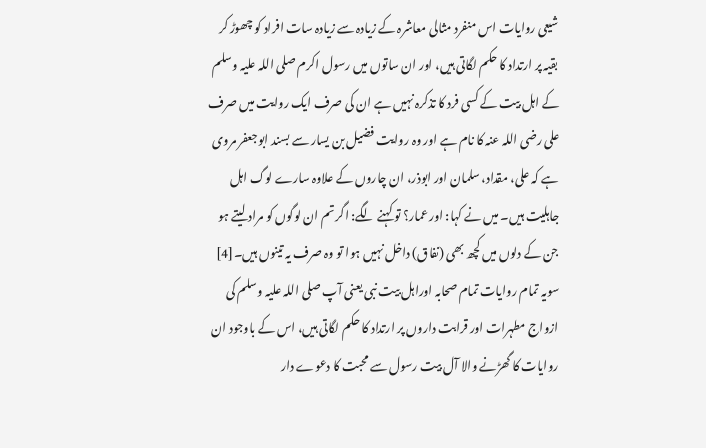شیعی روایات اس منفرد مثالی معاشرہ کے زیادہ سے زیادہ سات افراد کو چھوڑ کر بقیہ پر ارتداد کا حکم لگاتی ہیں، اور ان ساتوں میں رسول اکرم صلی اللہ علیہ وسلم کے اہل بیت کے کسی فرد کا تذکرہ نہیں ہے ان کی صرف ایک روایت میں صرف علی رضی اللہ عنہ کا نام ہے اور وہ روایت فضیل بن یسار سے بسند ابوجعفر مروی ہے کہ علی، مقداد، سلمان اور ابوذر، ان چاروں کے علاوہ سارے لوگ اہل جاہلیت ہیں۔ میں نے کہا: اور عمار؟ تو کہنے لگے: اگر تم ان لوگوں کو مراد لیتے ہو جن کے دلوں میں کچھ بھی (نفاق) داخل نہیں ہوا تو وہ صرف یہ تینوں ہیں۔[4] سویہ تمام روایات تمام صحابہ اوراہل بیت نبی یعنی آپ صلی اللہ علیہ وسلم کی ازواج مطہرات اور قرابت داروں پر ارتداد کا حکم لگاتی ہیں، اس کے باوجود ان روایات کا گھڑنے والا آل بیت رسول سے محبت کا دعوے دار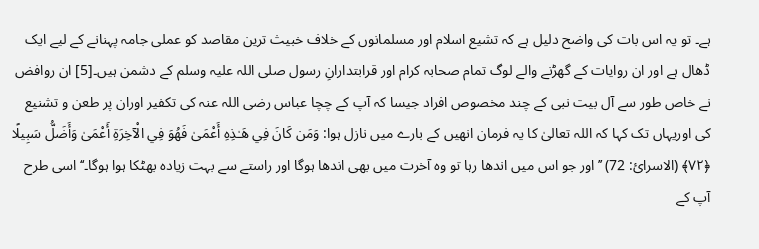ہے۔ تو یہ اس بات کی واضح دلیل ہے کہ تشیع اسلام اور مسلمانوں کے خلاف خبیث ترین مقاصد کو عملی جامہ پہنانے کے لیے ایک ڈھال ہے اور ان روایات کے گھڑنے والے لوگ تمام صحابہ کرام اور قرابتدارانِ رسول صلی اللہ علیہ وسلم کے دشمن ہیں۔[5] ان روافض نے خاص طور سے آل بیت نبی کے چند مخصوص افراد جیسا کہ آپ کے چچا عباس رضی اللہ عنہ کی تکفیر اوران پر طعن و تشنیع کی اوریہاں تک کہا کہ اللہ تعالیٰ کا یہ فرمان انھیں کے بارے میں نازل ہوا: وَمَن كَانَ فِي هَـٰذِهِ أَعْمَىٰ فَهُوَ فِي الْآخِرَةِ أَعْمَىٰ وَأَضَلُّ سَبِيلًا ﴿٧٢﴾ (الاسرائ: 72) ’’اور جو اس میں اندھا رہا تو وہ آخرت میں بھی اندھا ہوگا اور راستے سے بہت زیادہ بھٹکا ہوا ہوگا۔‘‘ اسی طرح آپ کے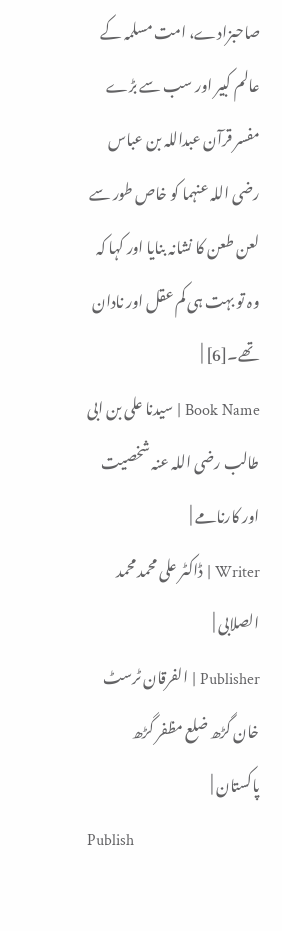صاحبزادے، امت مسلمہ کے عالم کبیر اور سب سے بڑے مفسر قرآن عبداللہ بن عباس رضی اللہ عنہما کو خاص طور سے لعن طعن کا نشانہ بنایا اور کہا کہ وہ تو بہت ہی کم عقل اور نادان تھے۔[6] |
Book Name | سیدنا علی بن ابی طالب رضی اللہ عنہ شخصیت اور کارنامے |
Writer | ڈاکٹر علی محمد محمد الصلابی |
Publisher | الفرقان ٹرسٹ خان گڑھ ضلع مظفر گڑھ پاکستان |
Publish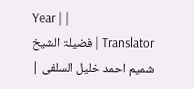Year | |
Translator | فضیلۃ الشیخ شمیم احمد خلیل السلفی |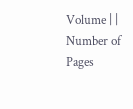Volume | |
Number of Pages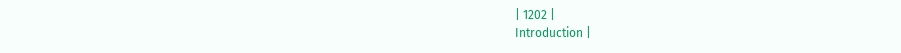| 1202 |
Introduction |